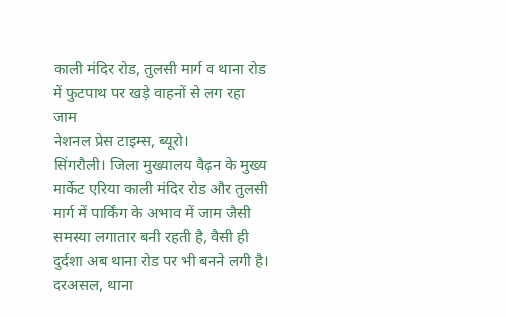काली मंदिर रोड, तुलसी मार्ग व थाना रोड में फुटपाथ पर खड़े वाहनों से लग रहा जाम
नेशनल प्रेस टाइम्स, ब्यूरो।
सिंगरौली। जिला मुख्यालय वैढ़न के मुख्य मार्केट एरिया काली मंदिर रोड और तुलसी मार्ग में पार्किंग के अभाव में जाम जैसी समस्या लगातार बनी रहती है, वैसी ही दुर्दशा अब थाना रोड पर भी बनने लगी है। दरअसल, थाना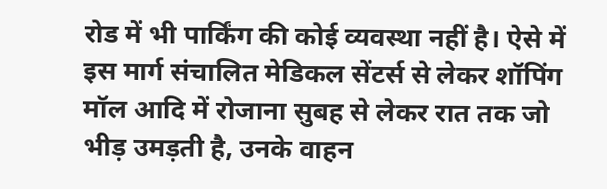रोड में भी पार्किंग की कोई व्यवस्था नहीं है। ऐसे में इस मार्ग संचालित मेडिकल सेंटर्स से लेकर शॉपिंग मॉल आदि में रोजाना सुबह से लेकर रात तक जो भीड़ उमड़ती है, उनके वाहन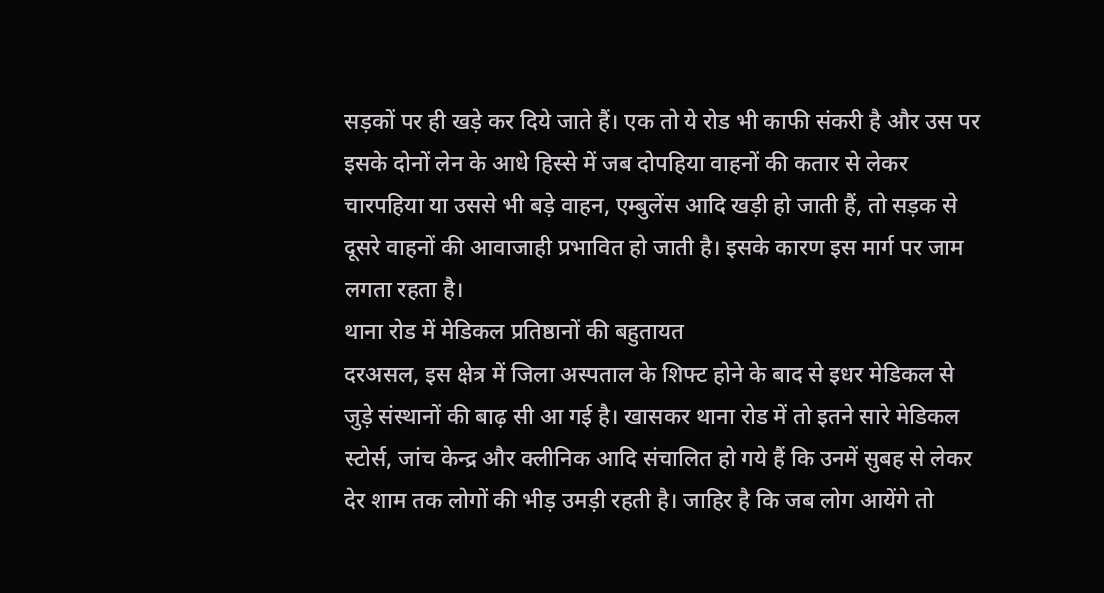सड़कों पर ही खड़े कर दिये जाते हैं। एक तो ये रोड भी काफी संकरी है और उस पर इसके दोनों लेन के आधे हिस्से में जब दोपहिया वाहनों की कतार से लेकर चारपहिया या उससे भी बड़े वाहन, एम्बुलेंस आदि खड़ी हो जाती हैं, तो सड़क से दूसरे वाहनों की आवाजाही प्रभावित हो जाती है। इसके कारण इस मार्ग पर जाम लगता रहता है।
थाना रोड में मेडिकल प्रतिष्ठानों की बहुतायत
दरअसल, इस क्षेत्र में जिला अस्पताल के शिफ्ट होने के बाद से इधर मेडिकल से जुड़े संस्थानों की बाढ़ सी आ गई है। खासकर थाना रोड में तो इतने सारे मेडिकल स्टोर्स, जांच केन्द्र और क्लीनिक आदि संचालित हो गये हैं कि उनमें सुबह से लेकर देर शाम तक लोगों की भीड़ उमड़ी रहती है। जाहिर है कि जब लोग आयेंगे तो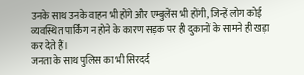उनके साथ उनके वाहन भी होंगे और एम्बुलेंस भी होंगी, जिन्हें लोग कोई व्यवस्थित पार्किंग न होने के कारण सड़क पर ही दुकानों के सामने ही खड़ा कर देते हैं।
जनता के साथ पुलिस का भी सिरदर्द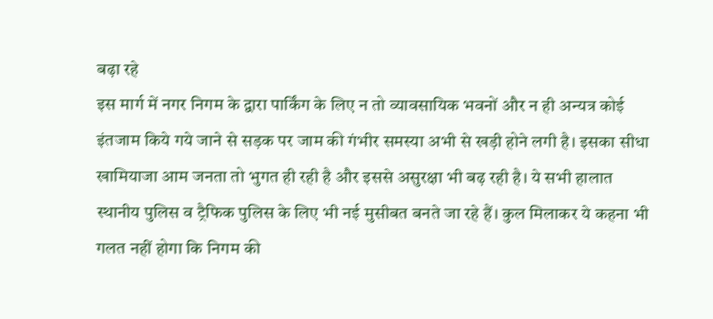बढ़ा रहे
इस मार्ग में नगर निगम के द्वारा पार्किंग के लिए न तो व्यावसायिक भवनों और न ही अन्यत्र कोई इंतजाम किये गये जाने से सड़क पर जाम की गंभीर समस्या अभी से खड़ी होने लगी है। इसका सीधा खामियाजा आम जनता तो भुगत ही रही है और इससे असुरक्षा भी बढ़ रही है। ये सभी हालात स्थानीय पुलिस व ट्रैफिक पुलिस के लिए भी नई मुसीबत बनते जा रहे हैं। कुल मिलाकर ये कहना भी गलत नहीं होगा कि निगम की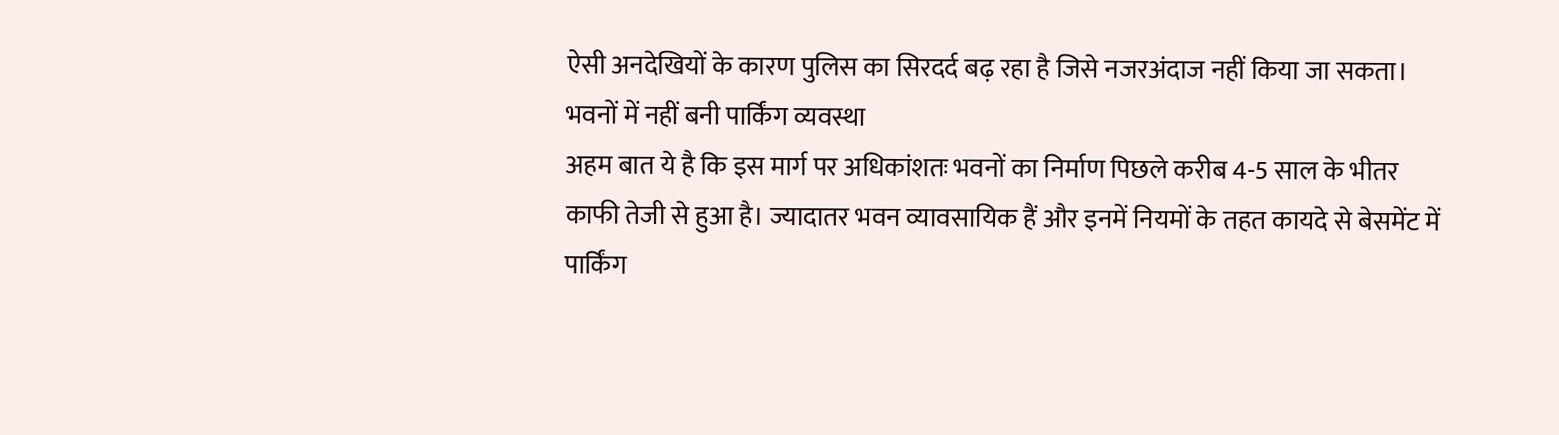ऐसी अनदेखियों के कारण पुलिस का सिरदर्द बढ़ रहा है जिसे नजरअंदाज नहीं किया जा सकता।
भवनों में नहीं बनी पार्किंग व्यवस्था
अहम बात ये है कि इस मार्ग पर अधिकांशतः भवनों का निर्माण पिछले करीब 4-5 साल के भीतर काफी तेजी से हुआ है। ज्यादातर भवन व्यावसायिक हैं और इनमें नियमों के तहत कायदे से बेसमेंट में पार्किंग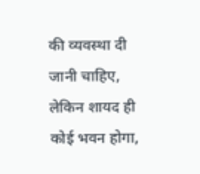की व्यवस्था दी जानी चाहिए, लेकिन शायद ही कोई भवन होगा,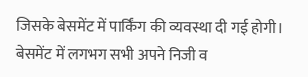जिसके बेसमेंट में पार्किंग की व्यवस्था दी गई होगी। बेसमेंट में लगभग सभी अपने निजी व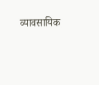व्यावसायिक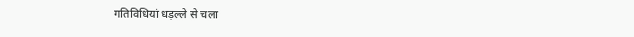गतिविधियां धड़ल्ले से चला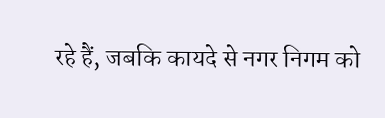रहे हैं, जबकि कायदे से नगर निगम को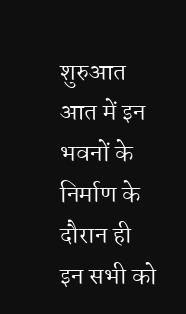शुरुआत आत में इन भवनों के निर्माण के दौरान ही इन सभी को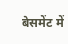बेसमेंट में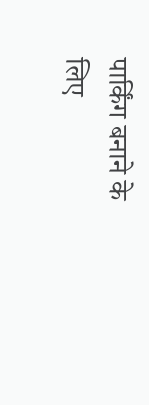पार्किंग बनाने के लिए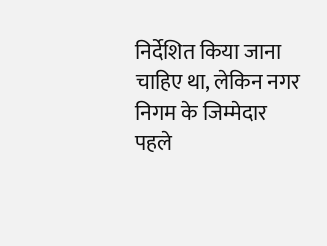निर्देशित किया जाना चाहिए था, लेकिन नगर निगम के जिम्मेदार पहले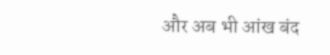और अब भी आंख बंद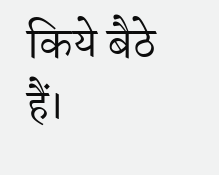किये बैठे हैं।